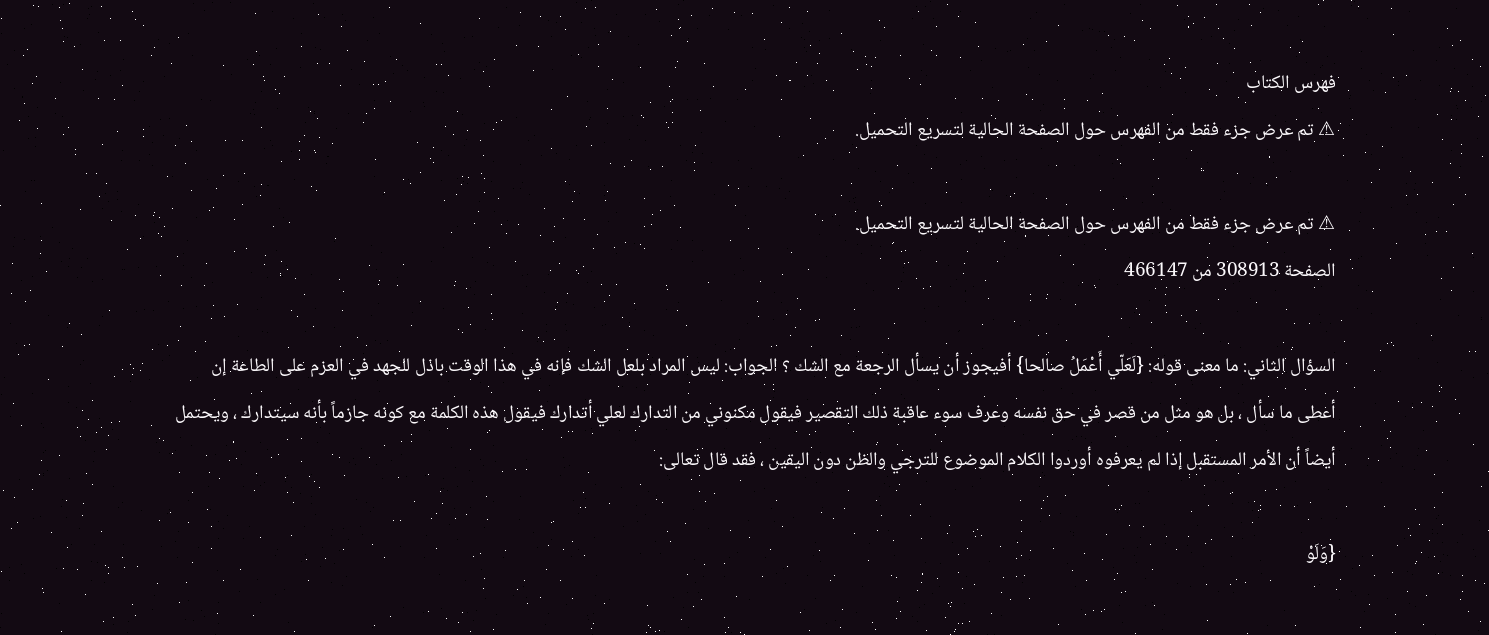فهرس الكتاب
⚠ تم عرض جزء فقط من الفهرس حول الصفحة الحالية لتسريع التحميل.

⚠ تم عرض جزء فقط من الفهرس حول الصفحة الحالية لتسريع التحميل.
الصفحة 308913 من 466147

السؤال الثاني: ما معنى قوله: {لَعَلّي أَعْمَلُ صالحا} أفيجوز أن يسأل الرجعة مع الشك ؟ الجواب: ليس المراد بلعل الشك فإنه في هذا الوقت باذل للجهد في العزم على الطاعة إن أعطى ما سأل ، بل هو مثل من قصر في حق نفسه وعرف سوء عاقبة ذلك التقصير فيقول مكنوني من التدارك لعلي أتدارك فيقول هذه الكلمة مع كونه جازماً بأنه سيتدارك ، ويحتمل أيضاً أن الأمر المستقبل إذا لم يعرفوه أوردوا الكلام الموضوع للترجي والظن دون اليقين ، فقد قال تعالى:

{وَلَوْ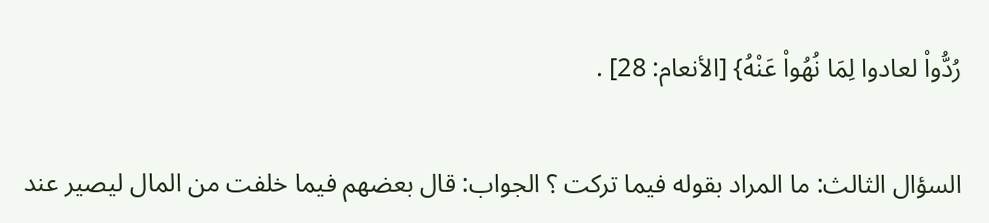رُدُّواْ لعادوا لِمَا نُهُواْ عَنْهُ} [الأنعام: 28] .

السؤال الثالث: ما المراد بقوله فيما تركت ؟ الجواب: قال بعضهم فيما خلفت من المال ليصير عند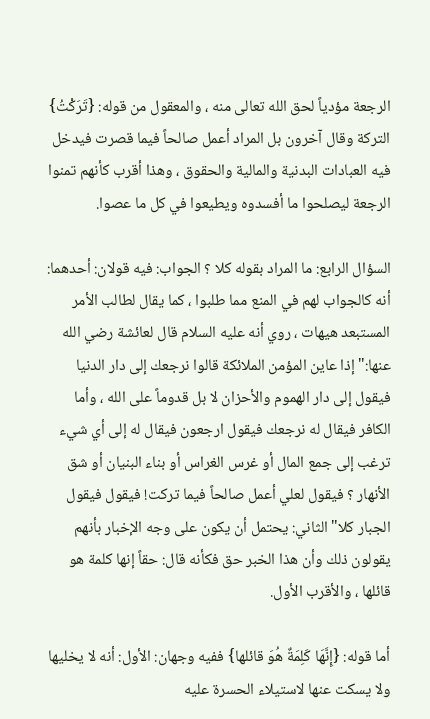الرجعة مؤدياً لحق الله تعالى منه ، والمعقول من قوله: {تَرَكْتُ} التركة وقال آخرون بل المراد أعمل صالحاً فيما قصرت فيدخل فيه العبادات البدنية والمالية والحقوق ، وهذا أقرب كأنهم تمنوا الرجعة ليصلحوا ما أفسدوه ويطيعوا في كل ما عصوا.

السؤال الرابع: ما المراد بقوله كلا ؟ الجواب: فيه قولان: أحدهما: أنه كالجواب لهم في المنع مما طلبوا ، كما يقال لطالب الأمر المستبعد هيهات ، روي أنه عليه السلام قال لعائشة رضي الله عنها:"إذا عاين المؤمن الملائكة قالوا نرجعك إلى دار الدنيا فيقول إلى دار الهموم والأحزان لا بل قدوماً على الله ، وأما الكافر فيقال له نرجعك فيقول ارجعون فيقال له إلى أي شيء ترغب إلى جمع المال أو غرس الغراس أو بناء البنيان أو شق الأنهار ؟ فيقول لعلي أعمل صالحاً فيما تركت! فيقول فيقول الجبار كلا"الثاني: يحتمل أن يكون على وجه الإخبار بأنهم يقولون ذلك وأن هذا الخبر حق فكأنه قال: حقاً إنها كلمة هو قائلها ، والأقرب الأول.

أما قوله: {إِنَّهَا كَلِمَةٌ هُوَ قائلها} ففيه وجهان: الأول: أنه لا يخليها ولا يسكت عنها لاستيلاء الحسرة عليه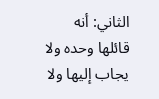الثاني: أنه قائلها وحده ولا يجاب إليها ولا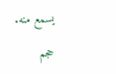يسمع منه.

حجم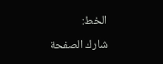الخط:
شارك الصفحة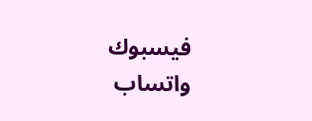فيسبوك واتساب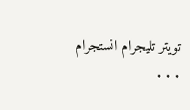تويتر تليجرام انستجرام
. . .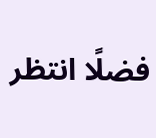فضلًا انتظر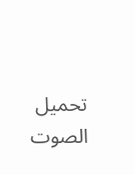تحميل الصوت